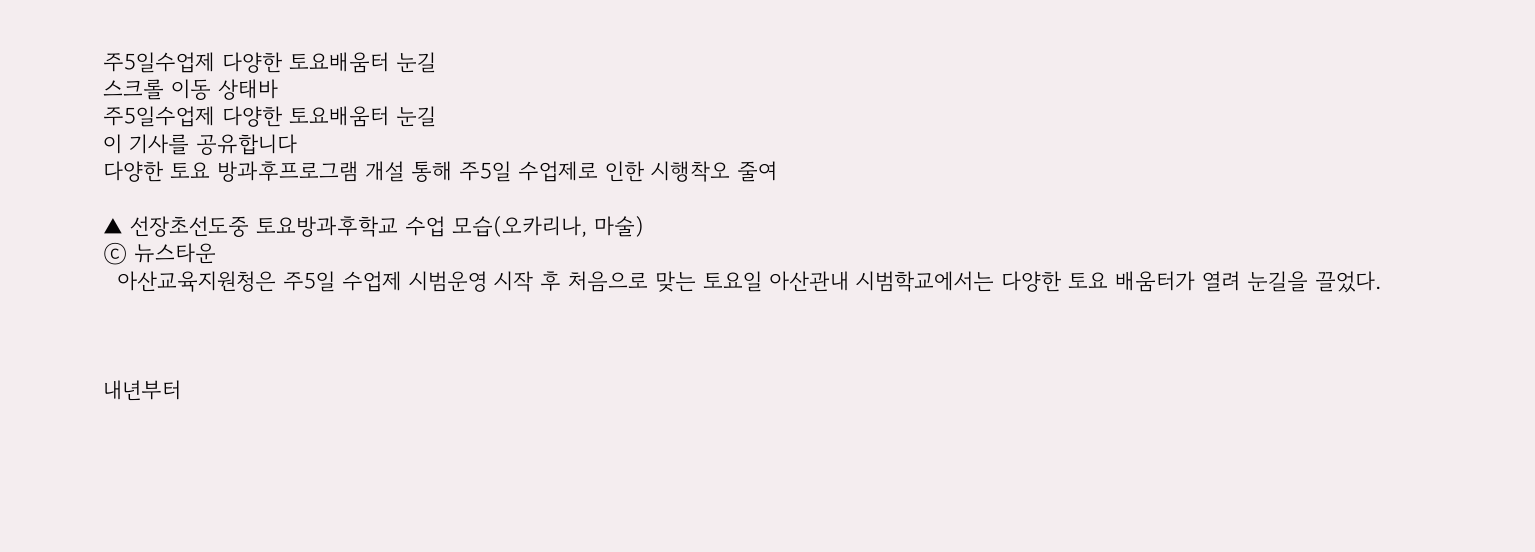주5일수업제 다양한 토요배움터 눈길
스크롤 이동 상태바
주5일수업제 다양한 토요배움터 눈길
이 기사를 공유합니다
다양한 토요 방과후프로그램 개설 통해 주5일 수업제로 인한 시행착오 줄여

▲ 선장초선도중 토요방과후학교 수업 모습(오카리나, 마술)
ⓒ 뉴스타운
  아산교육지원청은 주5일 수업제 시범운영 시작 후 처음으로 맞는 토요일 아산관내 시범학교에서는 다양한 토요 배움터가 열려 눈길을 끌었다.



내년부터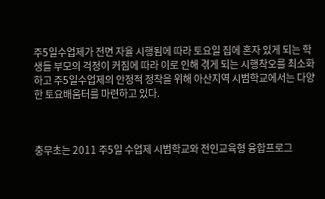주5일수업제가 전면 자율 시행됨에 따라 토요일 집에 혼자 있게 되는 학생들 부모의 걱정이 커짐에 따라 이로 인해 겪게 되는 시행착오를 최소화하고 주5일수업제의 안정적 정착을 위해 아산지역 시범학교에서는 다양한 토요배움터를 마련하고 있다.



충무초는 2011 주5일 수업제 시범학교와 전인교육형 융합프로그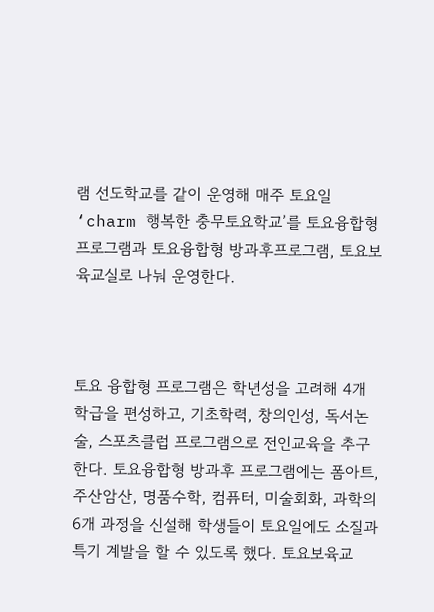램 선도학교를 같이 운영해 매주 토요일 ‘charm 행복한 충무토요학교’를 토요융합형 프로그램과 토요융합형 방과후프로그램, 토요보육교실로 나눠 운영한다.



토요 융합형 프로그램은 학년성을 고려해 4개 학급을 편성하고, 기초학력, 창의인성, 독서논술, 스포츠클럽 프로그램으로 전인교육을 추구한다. 토요융합형 방과후 프로그램에는 폼아트, 주산암산, 명품수학, 컴퓨터, 미술회화, 과학의 6개 과정을 신설해 학생들이 토요일에도 소질과 특기 계발을 할 수 있도록 했다. 토요보육교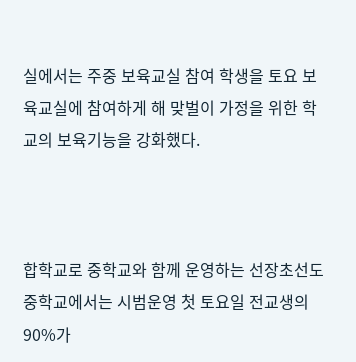실에서는 주중 보육교실 참여 학생을 토요 보육교실에 참여하게 해 맞벌이 가정을 위한 학교의 보육기능을 강화했다.



합학교로 중학교와 함께 운영하는 선장초선도중학교에서는 시범운영 첫 토요일 전교생의 90%가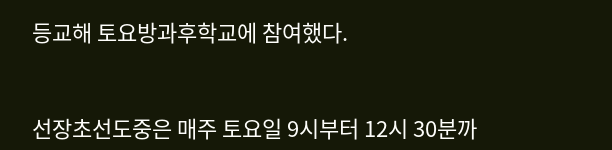등교해 토요방과후학교에 참여했다.



선장초선도중은 매주 토요일 9시부터 12시 30분까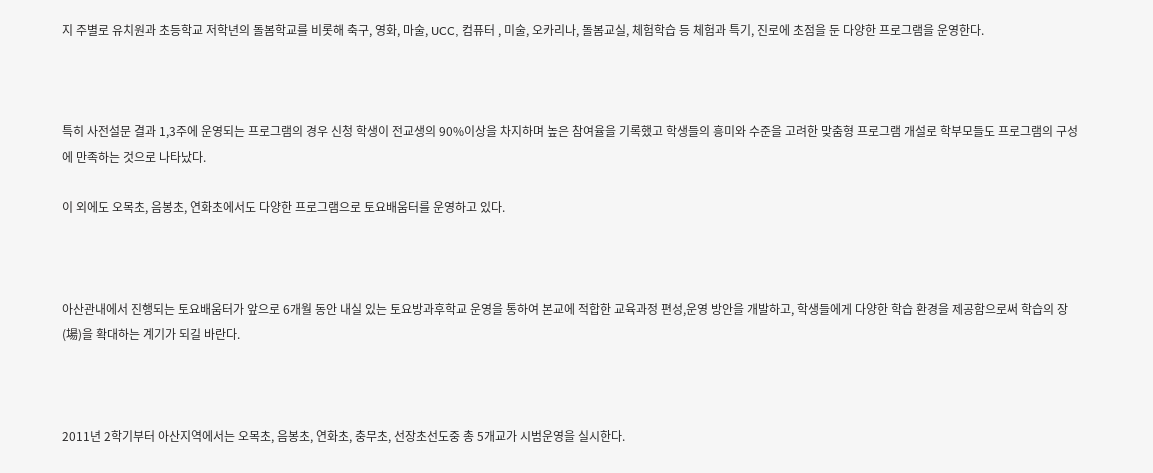지 주별로 유치원과 초등학교 저학년의 돌봄학교를 비롯해 축구, 영화, 마술, UCC, 컴퓨터 , 미술, 오카리나, 돌봄교실, 체험학습 등 체험과 특기, 진로에 초점을 둔 다양한 프로그램을 운영한다.



특히 사전설문 결과 1,3주에 운영되는 프로그램의 경우 신청 학생이 전교생의 90%이상을 차지하며 높은 참여율을 기록했고 학생들의 흥미와 수준을 고려한 맞춤형 프로그램 개설로 학부모들도 프로그램의 구성에 만족하는 것으로 나타났다.

이 외에도 오목초, 음봉초, 연화초에서도 다양한 프로그램으로 토요배움터를 운영하고 있다.



아산관내에서 진행되는 토요배움터가 앞으로 6개월 동안 내실 있는 토요방과후학교 운영을 통하여 본교에 적합한 교육과정 편성,운영 방안을 개발하고, 학생들에게 다양한 학습 환경을 제공함으로써 학습의 장(場)을 확대하는 계기가 되길 바란다.



2011년 2학기부터 아산지역에서는 오목초, 음봉초, 연화초, 충무초, 선장초선도중 총 5개교가 시범운영을 실시한다.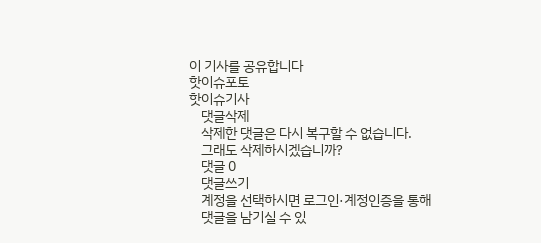이 기사를 공유합니다
핫이슈포토
핫이슈기사
    댓글삭제
    삭제한 댓글은 다시 복구할 수 없습니다.
    그래도 삭제하시겠습니까?
    댓글 0
    댓글쓰기
    계정을 선택하시면 로그인·계정인증을 통해
    댓글을 남기실 수 있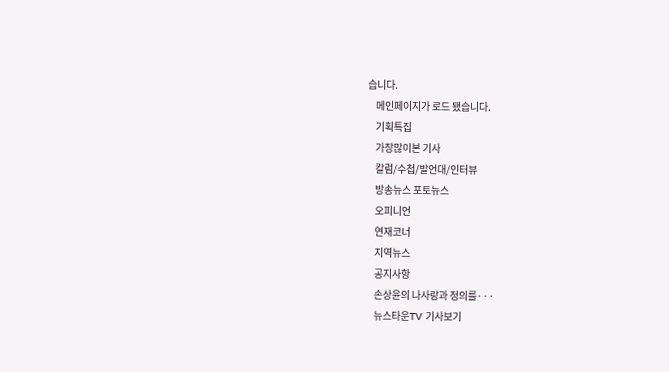습니다.
    메인페이지가 로드 됐습니다.
    기획특집
    가장많이본 기사
    칼럼/수첩/발언대/인터뷰
    방송뉴스 포토뉴스
    오피니언
    연재코너
    지역뉴스
    공지사항
    손상윤의 나사랑과 정의를···
    뉴스타운TV 기사보기